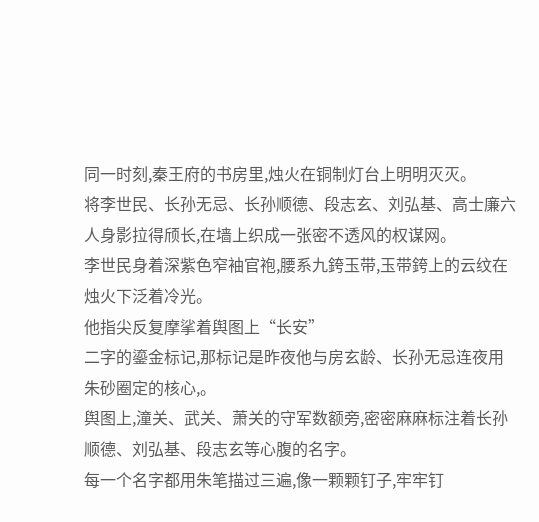同一时刻,秦王府的书房里,烛火在铜制灯台上明明灭灭。
将李世民、长孙无忌、长孙顺德、段志玄、刘弘基、高士廉六人身影拉得颀长,在墙上织成一张密不透风的权谋网。
李世民身着深紫色窄袖官袍,腰系九銙玉带,玉带銙上的云纹在烛火下泛着冷光。
他指尖反复摩挲着舆图上“长安”
二字的鎏金标记,那标记是昨夜他与房玄龄、长孙无忌连夜用朱砂圈定的核心,。
舆图上,潼关、武关、萧关的守军数额旁,密密麻麻标注着长孙顺德、刘弘基、段志玄等心腹的名字。
每一个名字都用朱笔描过三遍,像一颗颗钉子,牢牢钉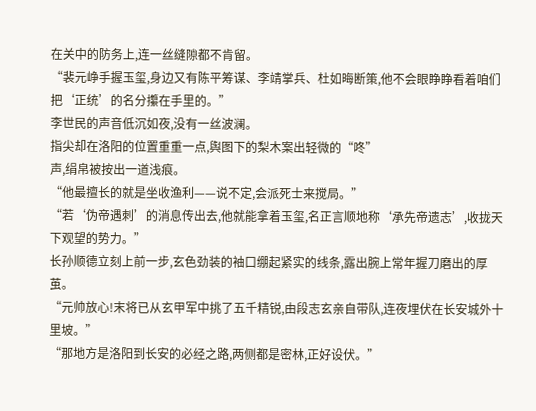在关中的防务上,连一丝缝隙都不肯留。
“裴元峥手握玉玺,身边又有陈平筹谋、李靖掌兵、杜如晦断策,他不会眼睁睁看着咱们把‘正统’的名分攥在手里的。”
李世民的声音低沉如夜,没有一丝波澜。
指尖却在洛阳的位置重重一点,舆图下的梨木案出轻微的“咚”
声,绢帛被按出一道浅痕。
“他最擅长的就是坐收渔利——说不定,会派死士来搅局。”
“若‘伪帝遇刺’的消息传出去,他就能拿着玉玺,名正言顺地称‘承先帝遗志’,收拢天下观望的势力。”
长孙顺德立刻上前一步,玄色劲装的袖口绷起紧实的线条,露出腕上常年握刀磨出的厚茧。
“元帅放心!末将已从玄甲军中挑了五千精锐,由段志玄亲自带队,连夜埋伏在长安城外十里坡。”
“那地方是洛阳到长安的必经之路,两侧都是密林,正好设伏。”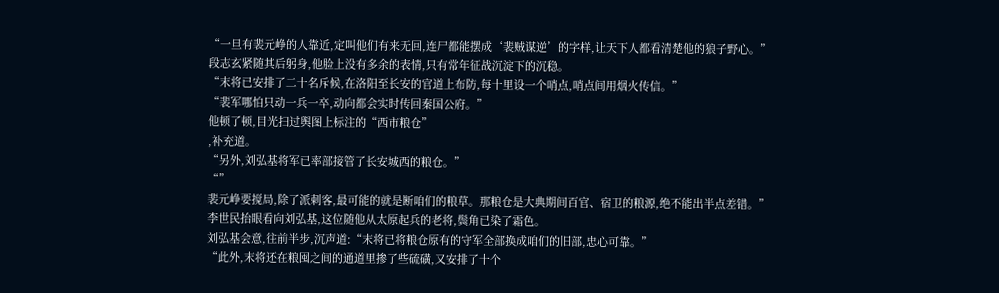“一旦有裴元峥的人靠近,定叫他们有来无回,连尸都能摆成‘裴贼谋逆’的字样,让天下人都看清楚他的狼子野心。”
段志玄紧随其后躬身,他脸上没有多余的表情,只有常年征战沉淀下的沉稳。
“末将已安排了二十名斥候,在洛阳至长安的官道上布防,每十里设一个哨点,哨点间用烟火传信。”
“裴军哪怕只动一兵一卒,动向都会实时传回秦国公府。”
他顿了顿,目光扫过舆图上标注的“西市粮仓”
,补充道。
“另外,刘弘基将军已率部接管了长安城西的粮仓。”
“”
裴元峥要搅局,除了派刺客,最可能的就是断咱们的粮草。那粮仓是大典期间百官、宿卫的粮源,绝不能出半点差错。”
李世民抬眼看向刘弘基,这位随他从太原起兵的老将,鬓角已染了霜色。
刘弘基会意,往前半步,沉声道:“末将已将粮仓原有的守军全部换成咱们的旧部,忠心可靠。”
“此外,末将还在粮囤之间的通道里掺了些硫磺,又安排了十个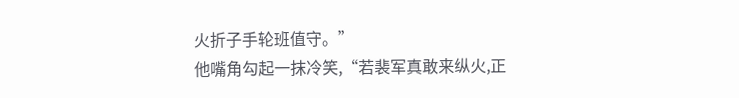火折子手轮班值守。”
他嘴角勾起一抹冷笑,“若裴军真敢来纵火,正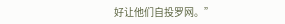好让他们自投罗网。”